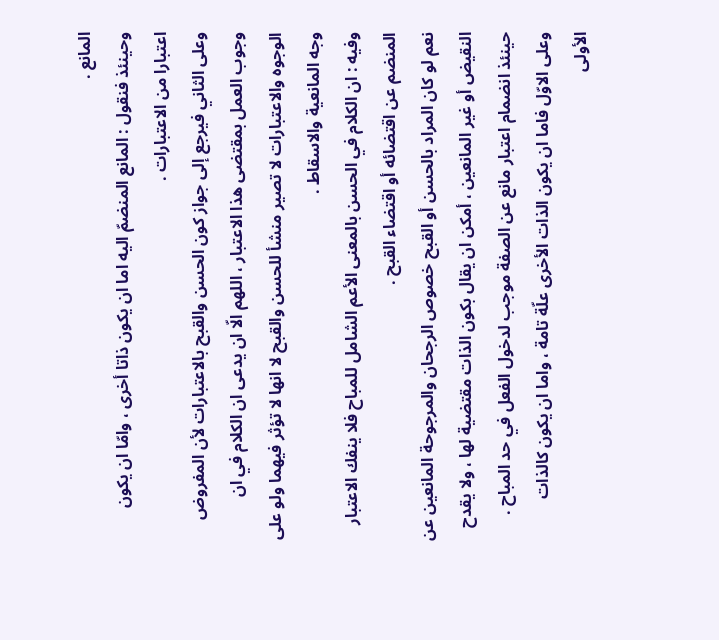المانع .
وحينئذ فنقول : المانع المنضمّ اليه اما ان يكون ذاتا أخرى ، وامّا ان يكون اعتبارا من الاعتبارات .
وعلى الثاني فيرجع إلى جواز كون الحسن والقبح بالاعتبارات لأن المفروض وجوب العمل بمقتضى هذا الاعتبار ، اللهم الّا ان يدعى ان الكلام في ان الوجوه والاعتبارات لا تصير منشأ للحسن والقبح لا انها لا تؤثر فيهما ولو على وجه المانعية والاسقاط .
وفيه : ان الكلام في الحسن بالمعنى الأعم الشامل للمباح فلا ينفك الاعتبار المنضم عن اقتضائه أو اقتضاء القبح .
نعم لو كان المراد بالحسن أو القبح خصوص الرجحان والمرجوحة المانعين عن النقيض أو غير المانعين ، أمكن ان يقال بكون الذات مقتضية لها ، ولا يقدح حينئذ انضمام اعتبار مانع عن الصفة موجب لدخول الفعل في حد المباح .
وعلى الاوّل فاما ان يكون الذات الأخرى علّة تامة ، واما ان يكون كالذات الأولى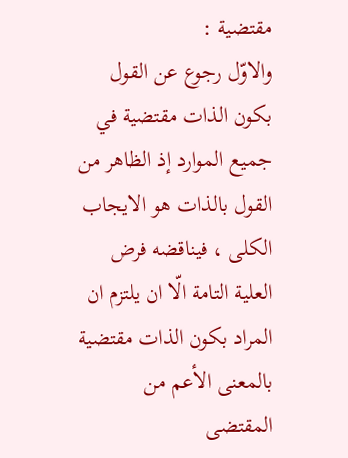مقتضية :
والاوّل رجوع عن القول بكون الذات مقتضية في جميع الموارد إذ الظاهر من القول بالذات هو الايجاب الكلى ، فيناقضه فرض العلية التامة الّا ان يلتزم ان المراد بكون الذات مقتضية بالمعنى الأعم من المقتضى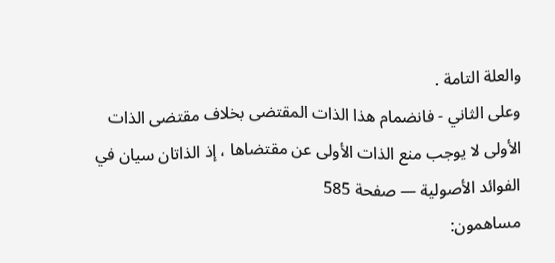والعلة التامة .
وعلى الثاني - فانضمام هذا الذات المقتضى بخلاف مقتضى الذات الأولى لا يوجب منع الذات الأولى عن مقتضاها ، إذ الذاتان سيان في
الفوائد الأصولية — صفحة 585
مساهمون: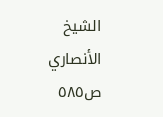الشيخ الأنصاري
ص٥٨٥